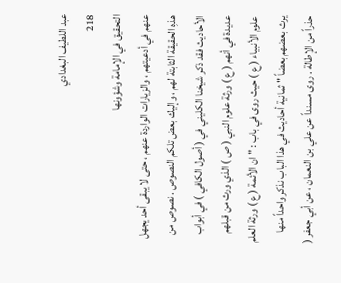عبد اللطيف البغدادي
218
التحقيق في الإمامة وشؤونها
عنهم في أدعيتهم ، والزيارات الواردة عنهم ، حتى لا يبقى أحد يجهل هذهِ الحقيقة الثابتة لهم ، وإليك بعض تلكم النصوص . نصوص من الأحاديث فقد ذكر شيخنا الكليني في ( أصول الكافي ) في أبواب عديدة في أنهم ( ع ) ورثة علوم النبي ( ص ) الذي ورث من قبلهم علوم الأنبياء ( ع ) حيث روى في باب : " ان الأئمة ( ع ) ورثة العلم يرث بعضهم بعضاً " ثمانية أحاديث في هذا الباب نذكر واحداً منها حذراً من الإطالة . روى مسنداً عن علي بن النعمان ، عن أبي جعفر (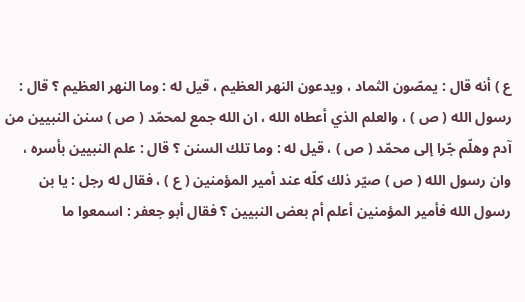ع ) أنه قال : يمصّون الثماد ، ويدعون النهر العظيم ، قيل له : وما النهر العظيم ؟ قال : رسول الله ( ص ) ، والعلم الذي أعطاه الله ، ان الله جمع لمحمّد ( ص ) سنن النبيين من آدم وهلّم جّرا إلى محمّد ( ص ) ، قيل له : وما تلك السنن ؟ قال : علم النبيين بأسره ، وان رسول الله ( ص ) صيّر ذلك كلّه عند أمير المؤمنين ( ع ) ، فقال له رجل : يا بن رسول الله فأمير المؤمنين أعلم أم بعض النبيين ؟ فقال أبو جعفر : اسمعوا ما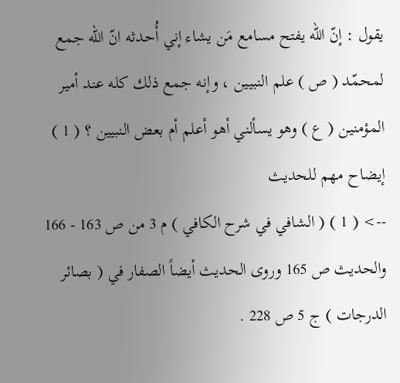يقول : إنّ الله يفتح مسامع مَن يشاء إني أُحدثه انّ الله جمع لمحمّد ( ص ) علم النبيين ، وإنه جمع ذلك كله عند أمير المؤمنين ( ع ) وهو يسألني أهو أعلم أم بعض النبيين ؟ ( 1 ) إيضاح مهم للحديث
--> ( 1 ) ( الشافي في شرح الكافي ) م 3 من ص 163 - 166 والحديث ص 165 وروى الحديث أيضاً الصفار في ( بصائر الدرجات ) ج 5 ص 228 .